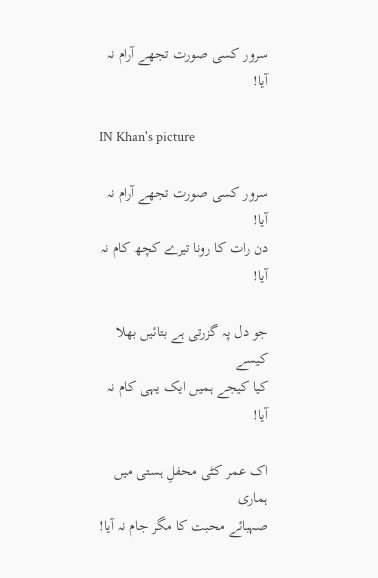سرور کسی صورت تجھے آرام نہ آیا!

IN Khan's picture

سرور کسی صورت تجھے آرام نہ آیا!
دن رات کا رونا تیرے کچھ کام نہ آیا!

جو دل پہ گزرتی ہے بتائیں بھلا کیسے
کیا کیجے ہمیں ایک یہی کام نہ آیا!

اک عمر کٹی محفلِ ہستی میں ہماری
صہبائے محبت کا مگر جام نہ آیا!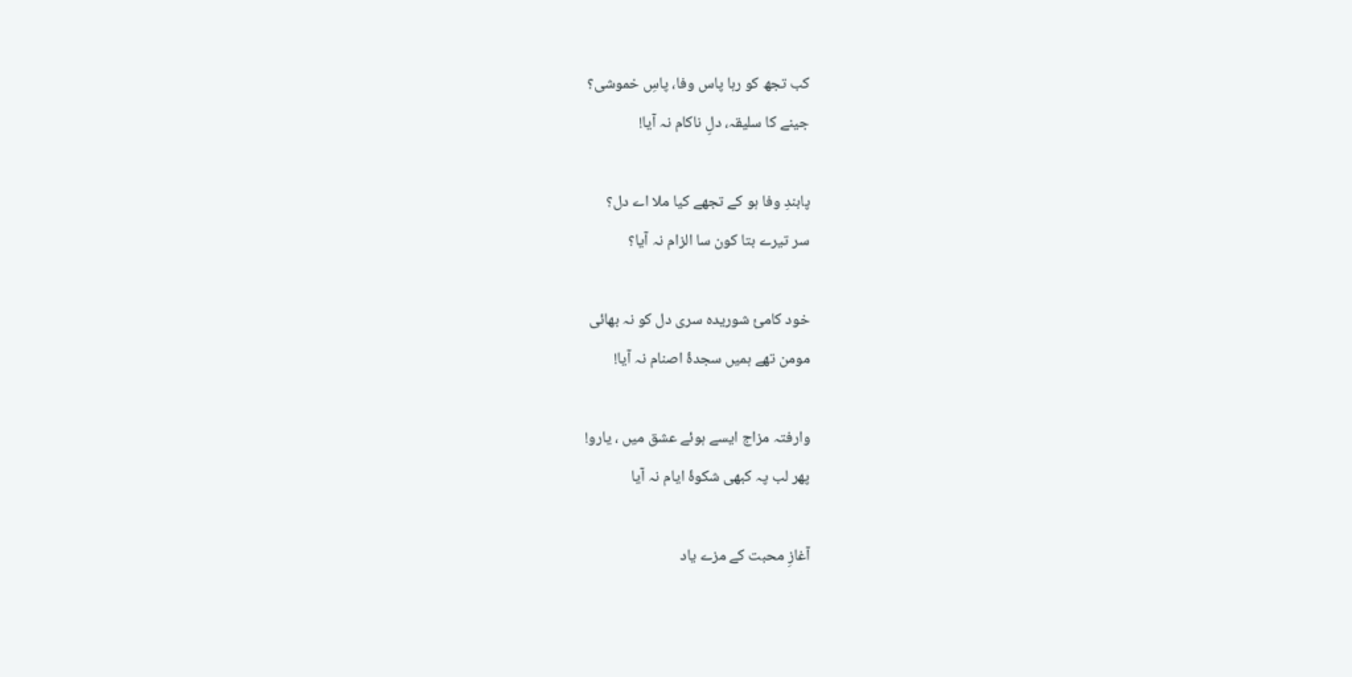کب تجھ کو رہا پاس وفا، پاسِ خموشی؟
جینے کا سلیقہ، دلِ ناکام نہ آیا!

پابندِ وفا ہو کے تجھے کیا ملا اے دل؟
سر تیرے بتا کون سا الزام نہ آیا؟

خود کامئ شوریدہ سری دل کو نہ بھائی
مومن تھے ہمیں سجدۂ اصنام نہ آیا!

وارفتہ مزاج ایسے ہوئے عشق میں ، یارو!
پھر لب پہ کبھی شکوۂ ایام نہ آیا

آغازِ محبت کے مزے یاد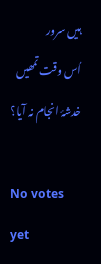ہیں سرور
اُس وقت تمھیں خدشۂ انجام نہ آیا؟

No votes yet